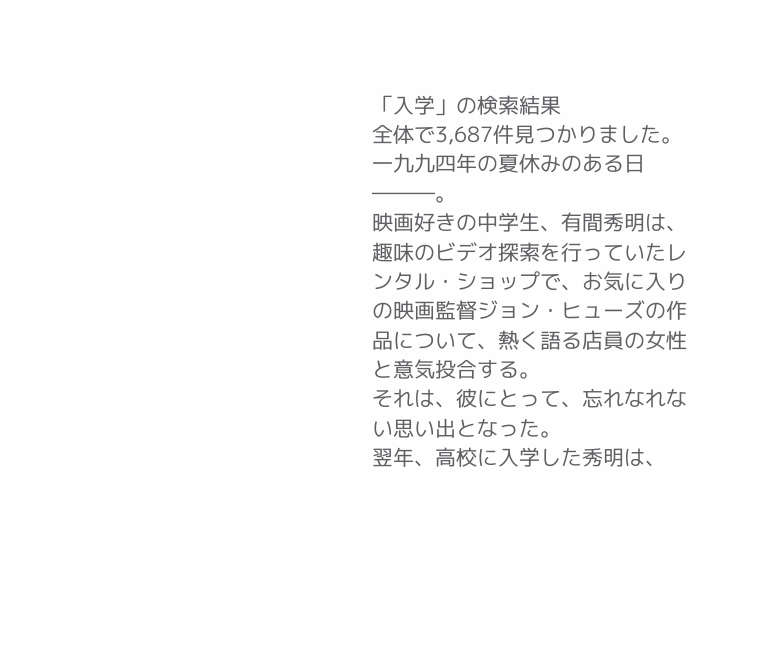「入学」の検索結果
全体で3,687件見つかりました。
一九九四年の夏休みのある日―――。
映画好きの中学生、有間秀明は、趣味のビデオ探索を行っていたレンタル・ショップで、お気に入りの映画監督ジョン・ヒューズの作品について、熱く語る店員の女性と意気投合する。
それは、彼にとって、忘れなれない思い出となった。
翌年、高校に入学した秀明は、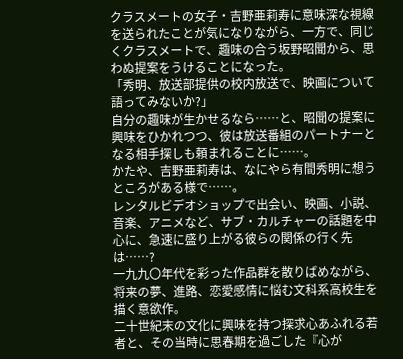クラスメートの女子・吉野亜莉寿に意味深な視線を送られたことが気になりながら、一方で、同じくクラスメートで、趣味の合う坂野昭聞から、思わぬ提案をうけることになった。
「秀明、放送部提供の校内放送で、映画について語ってみないか?」
自分の趣味が生かせるなら……と、昭聞の提案に興味をひかれつつ、彼は放送番組のパートナーとなる相手探しも頼まれることに……。
かたや、吉野亜莉寿は、なにやら有間秀明に想うところがある様で……。
レンタルビデオショップで出会い、映画、小説、音楽、アニメなど、サブ・カルチャーの話題を中心に、急速に盛り上がる彼らの関係の行く先は……?
一九九〇年代を彩った作品群を散りばめながら、将来の夢、進路、恋愛感情に悩む文科系高校生を描く意欲作。
二十世紀末の文化に興味を持つ探求心あふれる若者と、その当時に思春期を過ごした『心が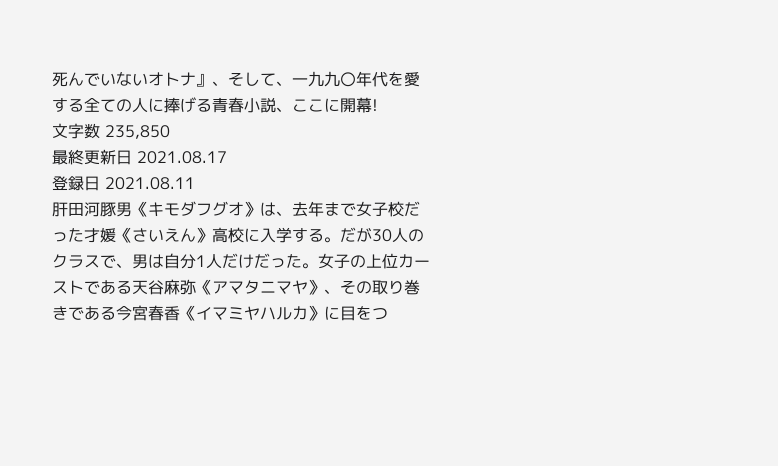死んでいないオトナ』、そして、一九九〇年代を愛する全ての人に捧げる青春小説、ここに開幕!
文字数 235,850
最終更新日 2021.08.17
登録日 2021.08.11
肝田河豚男《キモダフグオ》は、去年まで女子校だった才媛《さいえん》高校に入学する。だが30人のクラスで、男は自分1人だけだった。女子の上位カーストである天谷麻弥《アマタニマヤ》、その取り巻きである今宮春香《イマミヤハルカ》に目をつ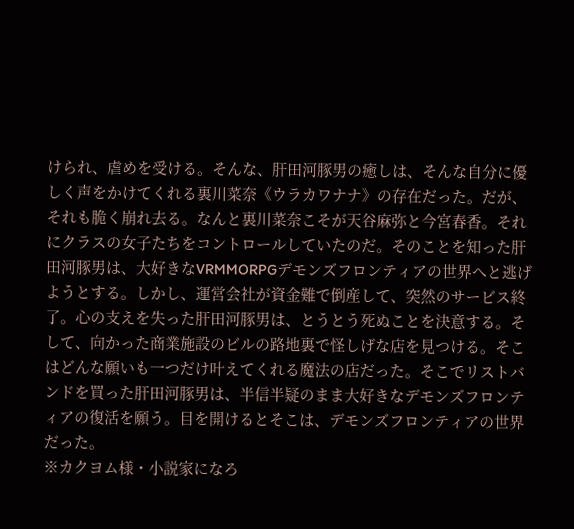けられ、虐めを受ける。そんな、肝田河豚男の癒しは、そんな自分に優しく声をかけてくれる裏川菜奈《ウラカワナナ》の存在だった。だが、それも脆く崩れ去る。なんと裏川菜奈こそが天谷麻弥と今宮春香。それにクラスの女子たちをコントロールしていたのだ。そのことを知った肝田河豚男は、大好きなVRMMORPGデモンズフロンティアの世界へと逃げようとする。しかし、運営会社が資金難で倒産して、突然のサービス終了。心の支えを失った肝田河豚男は、とうとう死ぬことを決意する。そして、向かった商業施設のビルの路地裏で怪しげな店を見つける。そこはどんな願いも一つだけ叶えてくれる魔法の店だった。そこでリストバンドを買った肝田河豚男は、半信半疑のまま大好きなデモンズフロンティアの復活を願う。目を開けるとそこは、デモンズフロンティアの世界だった。
※カクヨム様・小説家になろ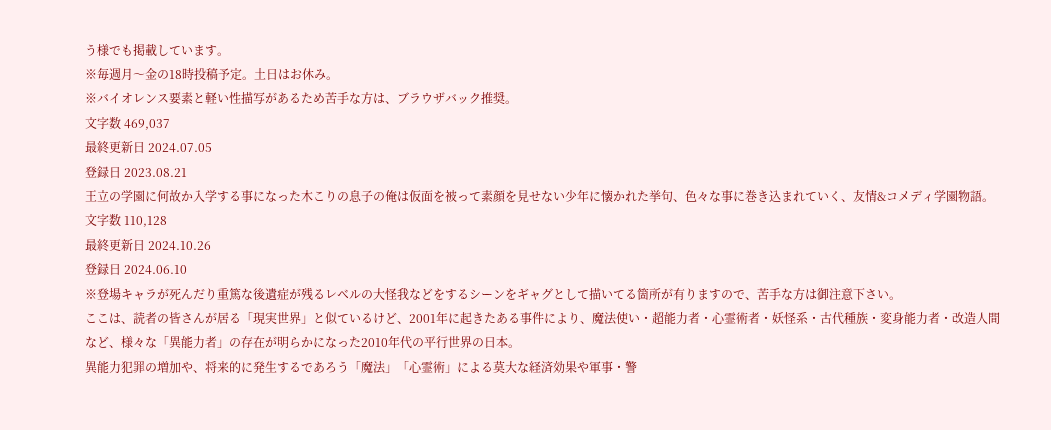う様でも掲載しています。
※毎週月〜金の18時投稿予定。土日はお休み。
※バイオレンス要素と軽い性描写があるため苦手な方は、ブラウザバック推奨。
文字数 469,037
最終更新日 2024.07.05
登録日 2023.08.21
王立の学園に何故か入学する事になった木こりの息子の俺は仮面を被って素顔を見せない少年に懐かれた挙句、色々な事に巻き込まれていく、友情&コメディ学園物語。
文字数 110,128
最終更新日 2024.10.26
登録日 2024.06.10
※登場キャラが死んだり重篤な後遺症が残るレベルの大怪我などをするシーンをギャグとして描いてる箇所が有りますので、苦手な方は御注意下さい。
ここは、読者の皆さんが居る「現実世界」と似ているけど、2001年に起きたある事件により、魔法使い・超能力者・心霊術者・妖怪系・古代種族・変身能力者・改造人間など、様々な「異能力者」の存在が明らかになった2010年代の平行世界の日本。
異能力犯罪の増加や、将来的に発生するであろう「魔法」「心霊術」による莫大な経済効果や軍事・警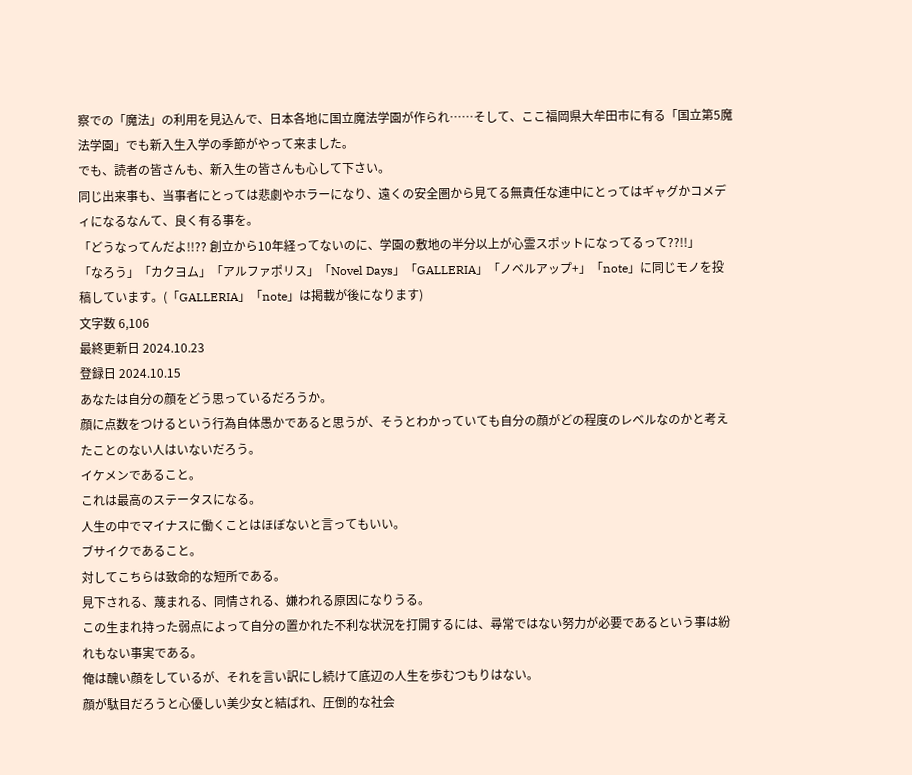察での「魔法」の利用を見込んで、日本各地に国立魔法学園が作られ……そして、ここ福岡県大牟田市に有る「国立第5魔法学園」でも新入生入学の季節がやって来ました。
でも、読者の皆さんも、新入生の皆さんも心して下さい。
同じ出来事も、当事者にとっては悲劇やホラーになり、遠くの安全圏から見てる無責任な連中にとってはギャグかコメディになるなんて、良く有る事を。
「どうなってんだよ!!?? 創立から10年経ってないのに、学園の敷地の半分以上が心霊スポットになってるって??!!」
「なろう」「カクヨム」「アルファポリス」「Novel Days」「GALLERIA」「ノベルアップ+」「note」に同じモノを投稿しています。(「GALLERIA」「note」は掲載が後になります)
文字数 6,106
最終更新日 2024.10.23
登録日 2024.10.15
あなたは自分の顔をどう思っているだろうか。
顔に点数をつけるという行為自体愚かであると思うが、そうとわかっていても自分の顔がどの程度のレベルなのかと考えたことのない人はいないだろう。
イケメンであること。
これは最高のステータスになる。
人生の中でマイナスに働くことはほぼないと言ってもいい。
ブサイクであること。
対してこちらは致命的な短所である。
見下される、蔑まれる、同情される、嫌われる原因になりうる。
この生まれ持った弱点によって自分の置かれた不利な状況を打開するには、尋常ではない努力が必要であるという事は紛れもない事実である。
俺は醜い顔をしているが、それを言い訳にし続けて底辺の人生を歩むつもりはない。
顔が駄目だろうと心優しい美少女と結ばれ、圧倒的な社会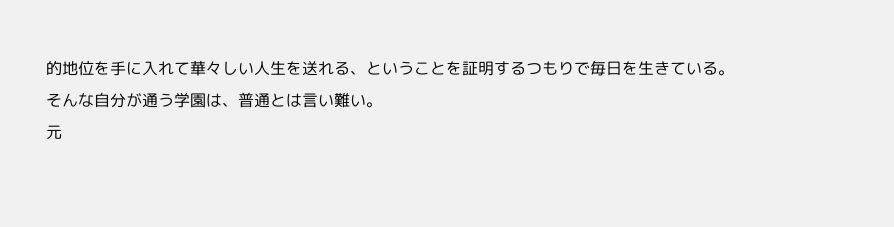的地位を手に入れて華々しい人生を送れる、ということを証明するつもりで毎日を生きている。
そんな自分が通う学園は、普通とは言い難い。
元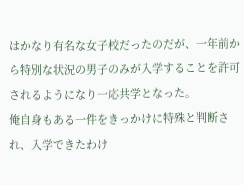はかなり有名な女子校だったのだが、一年前から特別な状況の男子のみが入学することを許可されるようになり一応共学となった。
俺自身もある一件をきっかけに特殊と判断され、入学できたわけ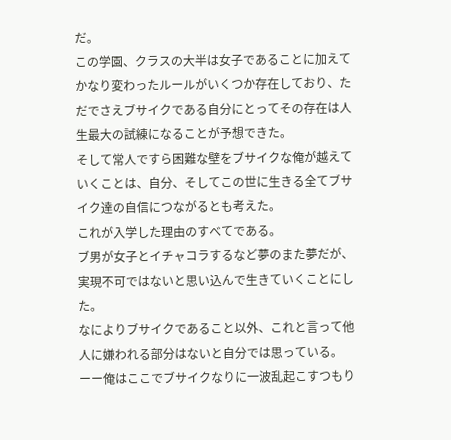だ。
この学園、クラスの大半は女子であることに加えてかなり変わったルールがいくつか存在しており、ただでさえブサイクである自分にとってその存在は人生最大の試練になることが予想できた。
そして常人ですら困難な壁をブサイクな俺が越えていくことは、自分、そしてこの世に生きる全てブサイク達の自信につながるとも考えた。
これが入学した理由のすべてである。
ブ男が女子とイチャコラするなど夢のまた夢だが、実現不可ではないと思い込んで生きていくことにした。
なによりブサイクであること以外、これと言って他人に嫌われる部分はないと自分では思っている。
ーー俺はここでブサイクなりに一波乱起こすつもり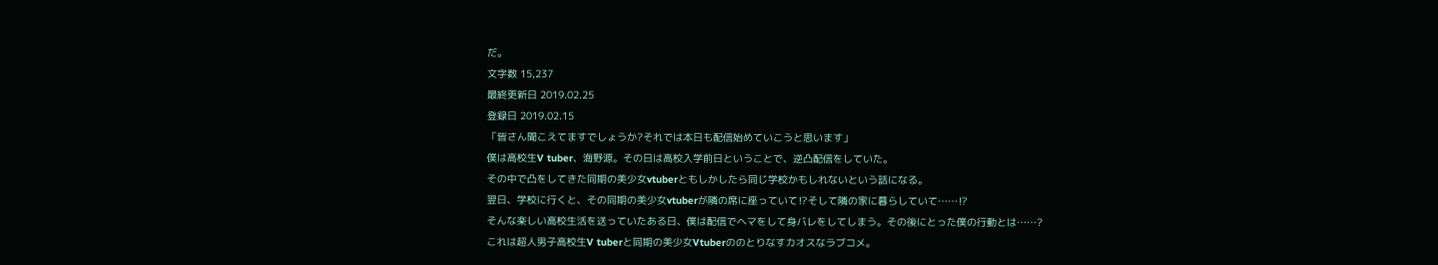だ。
文字数 15,237
最終更新日 2019.02.25
登録日 2019.02.15
「皆さん聞こえてますでしょうか?それでは本日も配信始めていこうと思います」
僕は高校生V tuber、海野源。その日は高校入学前日ということで、逆凸配信をしていた。
その中で凸をしてきた同期の美少女vtuberともしかしたら同じ学校かもしれないという話になる。
翌日、学校に行くと、その同期の美少女vtuberが隣の席に座っていて⁉そして隣の家に暮らしていて……⁉
そんな楽しい高校生活を送っていたある日、僕は配信でヘマをして身バレをしてしまう。その後にとった僕の行動とは……?
これは超人男子高校生V tuberと同期の美少女Vtuberののとりなすカオスなラブコメ。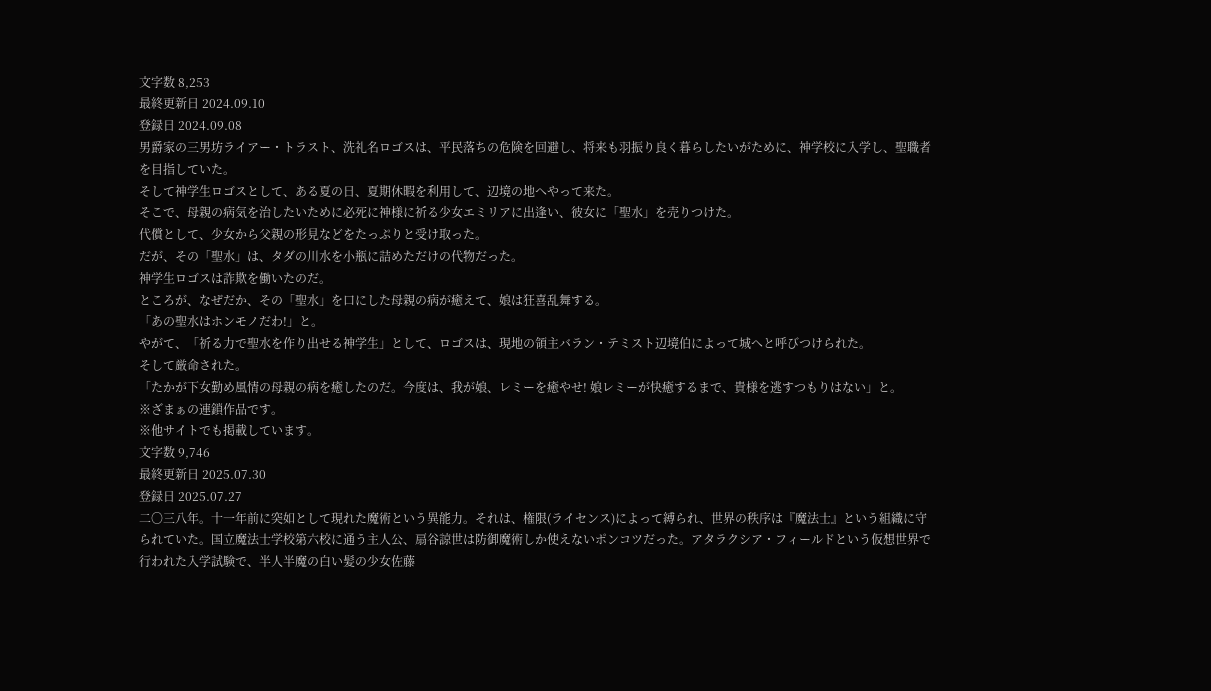文字数 8,253
最終更新日 2024.09.10
登録日 2024.09.08
男爵家の三男坊ライアー・トラスト、洗礼名ロゴスは、平民落ちの危険を回避し、将来も羽振り良く暮らしたいがために、神学校に入学し、聖職者を目指していた。
そして神学生ロゴスとして、ある夏の日、夏期休暇を利用して、辺境の地へやって来た。
そこで、母親の病気を治したいために必死に神様に祈る少女エミリアに出逢い、彼女に「聖水」を売りつけた。
代償として、少女から父親の形見などをたっぷりと受け取った。
だが、その「聖水」は、タダの川水を小瓶に詰めただけの代物だった。
神学生ロゴスは詐欺を働いたのだ。
ところが、なぜだか、その「聖水」を口にした母親の病が癒えて、娘は狂喜乱舞する。
「あの聖水はホンモノだわ!」と。
やがて、「祈る力で聖水を作り出せる神学生」として、ロゴスは、現地の領主バラン・テミスト辺境伯によって城へと呼びつけられた。
そして厳命された。
「たかが下女勤め風情の母親の病を癒したのだ。今度は、我が娘、レミーを癒やせ! 娘レミーが快癒するまで、貴様を逃すつもりはない」と。
※ざまぁの連鎖作品です。
※他サイトでも掲載しています。
文字数 9,746
最終更新日 2025.07.30
登録日 2025.07.27
二〇三八年。十一年前に突如として現れた魔術という異能力。それは、権限(ライセンス)によって縛られ、世界の秩序は『魔法士』という組織に守られていた。国立魔法士学校第六校に通う主人公、扇谷諒世は防御魔術しか使えないポンコツだった。アタラクシア・フィールドという仮想世界で行われた入学試験で、半人半魔の白い髪の少女佐藤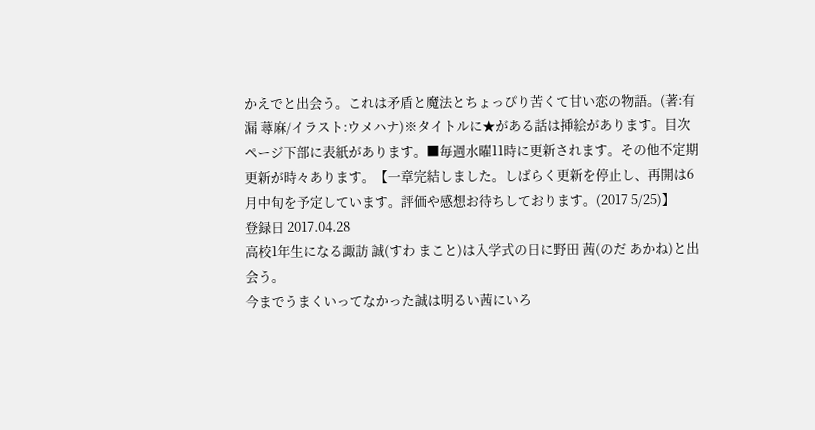かえでと出会う。これは矛盾と魔法とちょっぴり苦くて甘い恋の物語。(著:有漏 蕁麻/イラスト:ウメハナ)※タイトルに★がある話は挿絵があります。目次ページ下部に表紙があります。■毎週水曜11時に更新されます。その他不定期更新が時々あります。【一章完結しました。しばらく更新を停止し、再開は6月中旬を予定しています。評価や感想お待ちしております。(2017 5/25)】
登録日 2017.04.28
高校1年生になる諏訪 誠(すわ まこと)は入学式の日に野田 茜(のだ あかね)と出会う。
今までうまくいってなかった誠は明るい茜にいろ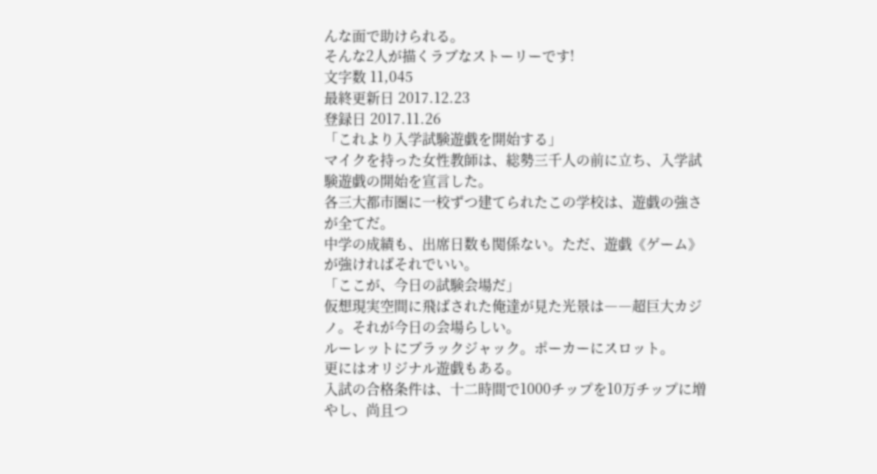んな面で助けられる。
そんな2人が描くラブなストーリーです!
文字数 11,045
最終更新日 2017.12.23
登録日 2017.11.26
「これより入学試験遊戯を開始する」
マイクを持った女性教師は、総勢三千人の前に立ち、入学試験遊戯の開始を宣言した。
各三大都市圏に一校ずつ建てられたこの学校は、遊戯の強さが全てだ。
中学の成績も、出席日数も関係ない。ただ、遊戯《ゲーム》が強ければそれでいい。
「ここが、今日の試験会場だ」
仮想現実空間に飛ばされた俺達が見た光景は――超巨大カジノ。それが今日の会場らしい。
ルーレットにブラックジャック。ポーカーにスロット。
更にはオリジナル遊戯もある。
入試の合格条件は、十二時間で1000チップを10万チップに増やし、尚且つ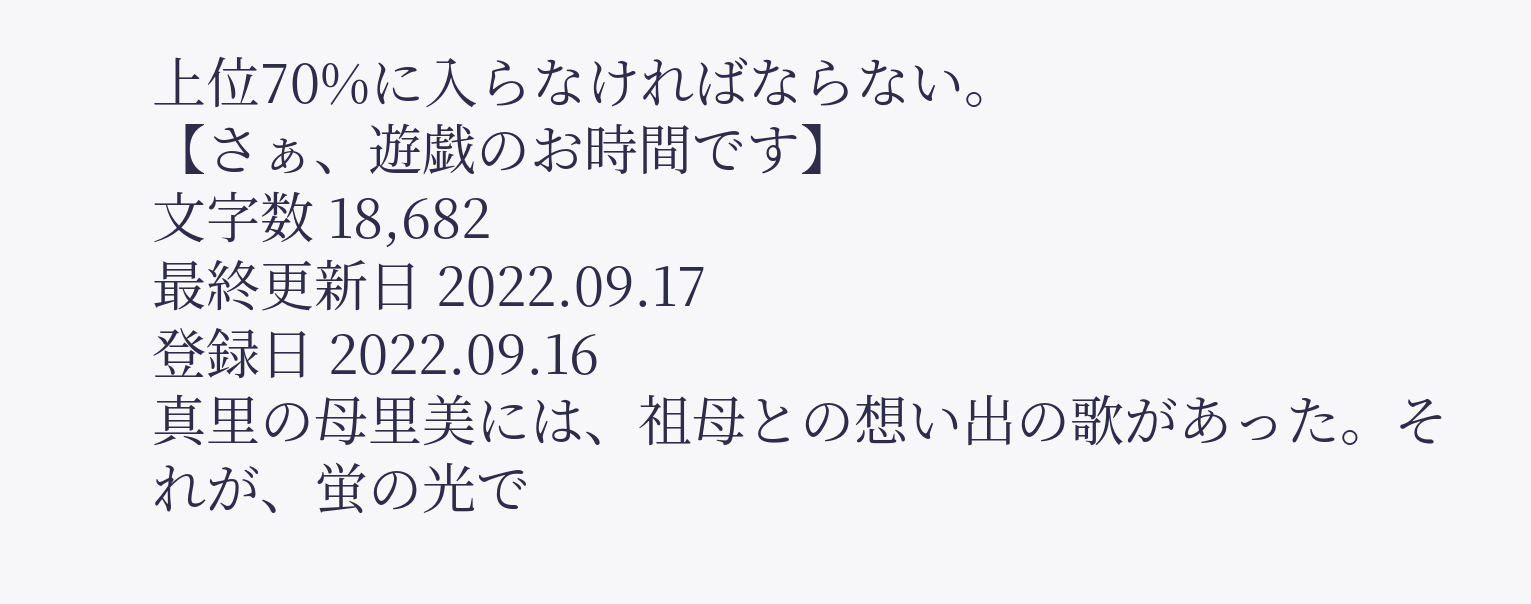上位70%に入らなければならない。
【さぁ、遊戯のお時間です】
文字数 18,682
最終更新日 2022.09.17
登録日 2022.09.16
真里の母里美には、祖母との想い出の歌があった。それが、蛍の光で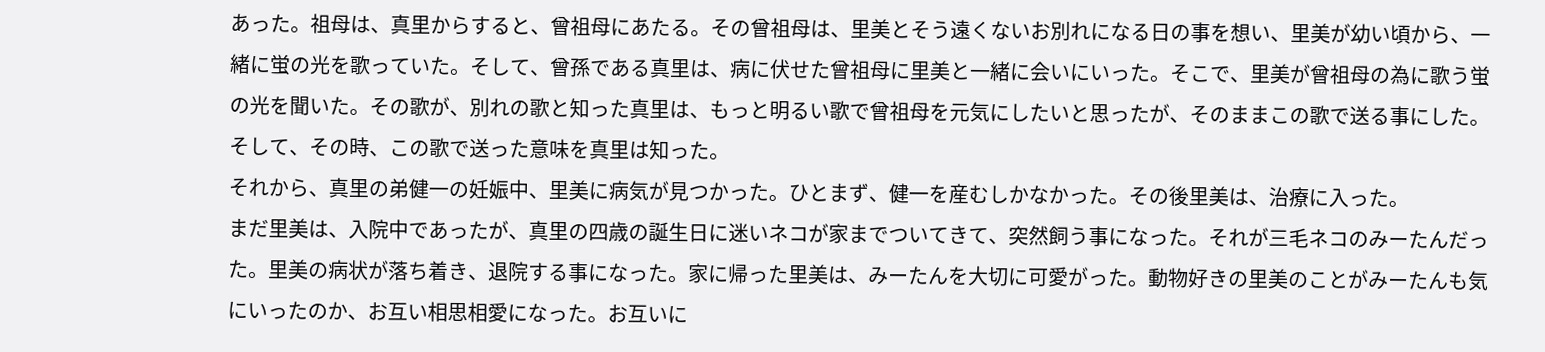あった。祖母は、真里からすると、曾祖母にあたる。その曾祖母は、里美とそう遠くないお別れになる日の事を想い、里美が幼い頃から、一緒に蛍の光を歌っていた。そして、曾孫である真里は、病に伏せた曾祖母に里美と一緒に会いにいった。そこで、里美が曾祖母の為に歌う蛍の光を聞いた。その歌が、別れの歌と知った真里は、もっと明るい歌で曾祖母を元気にしたいと思ったが、そのままこの歌で送る事にした。そして、その時、この歌で送った意味を真里は知った。
それから、真里の弟健一の妊娠中、里美に病気が見つかった。ひとまず、健一を産むしかなかった。その後里美は、治療に入った。
まだ里美は、入院中であったが、真里の四歳の誕生日に迷いネコが家までついてきて、突然飼う事になった。それが三毛ネコのみーたんだった。里美の病状が落ち着き、退院する事になった。家に帰った里美は、みーたんを大切に可愛がった。動物好きの里美のことがみーたんも気にいったのか、お互い相思相愛になった。お互いに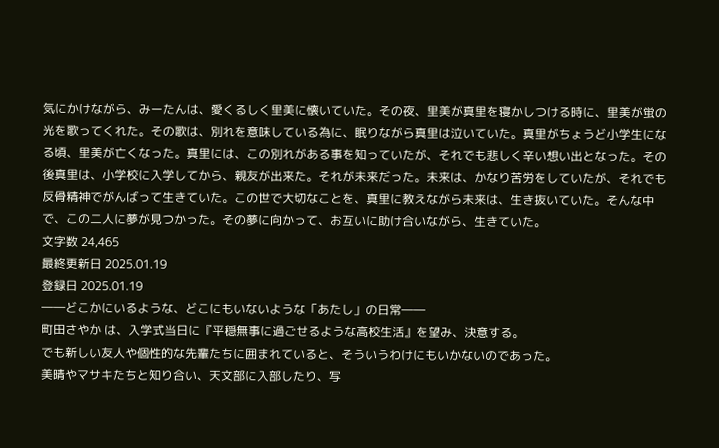気にかけながら、みーたんは、愛くるしく里美に懐いていた。その夜、里美が真里を寝かしつける時に、里美が蛍の光を歌ってくれた。その歌は、別れを意味している為に、眠りながら真里は泣いていた。真里がちょうど小学生になる頃、里美が亡くなった。真里には、この別れがある事を知っていたが、それでも悲しく辛い想い出となった。その後真里は、小学校に入学してから、親友が出来た。それが未来だった。未来は、かなり苦労をしていたが、それでも反骨精神でがんばって生きていた。この世で大切なことを、真里に教えながら未来は、生き抜いていた。そんな中で、この二人に夢が見つかった。その夢に向かって、お互いに助け合いながら、生きていた。
文字数 24,465
最終更新日 2025.01.19
登録日 2025.01.19
――どこかにいるような、どこにもいないような「あたし」の日常――
町田さやか は、入学式当日に『平穏無事に過ごせるような高校生活』を望み、決意する。
でも新しい友人や個性的な先輩たちに囲まれていると、そういうわけにもいかないのであった。
美晴やマサキたちと知り合い、天文部に入部したり、写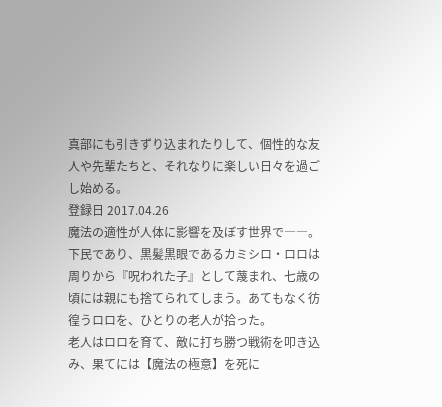真部にも引きずり込まれたりして、個性的な友人や先輩たちと、それなりに楽しい日々を過ごし始める。
登録日 2017.04.26
魔法の適性が人体に影響を及ぼす世界で――。
下民であり、黒髪黒眼であるカミシロ・ロロは周りから『呪われた子』として蔑まれ、七歳の頃には親にも捨てられてしまう。あてもなく彷徨うロロを、ひとりの老人が拾った。
老人はロロを育て、敵に打ち勝つ戦術を叩き込み、果てには【魔法の極意】を死に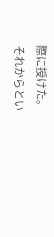際に授けた。
それからとい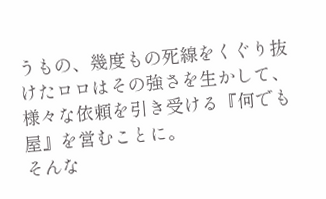うもの、幾度もの死線をくぐり抜けたロロはその強さを生かして、様々な依頼を引き受ける『何でも屋』を営むことに。
そんな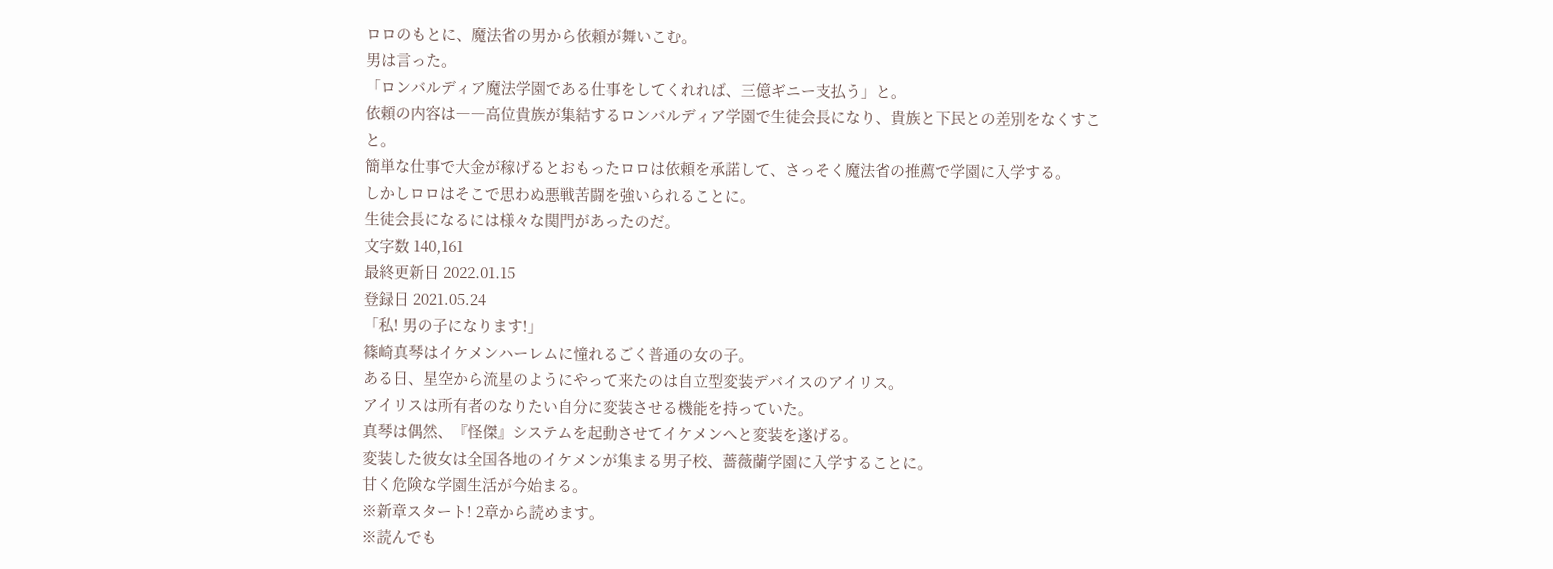ロロのもとに、魔法省の男から依頼が舞いこむ。
男は言った。
「ロンバルディア魔法学園である仕事をしてくれれば、三億ギニー支払う」と。
依頼の内容は――高位貴族が集結するロンバルディア学園で生徒会長になり、貴族と下民との差別をなくすこと。
簡単な仕事で大金が稼げるとおもったロロは依頼を承諾して、さっそく魔法省の推薦で学園に入学する。
しかしロロはそこで思わぬ悪戦苦闘を強いられることに。
生徒会長になるには様々な関門があったのだ。
文字数 140,161
最終更新日 2022.01.15
登録日 2021.05.24
「私! 男の子になります!」
篠崎真琴はイケメンハーレムに憧れるごく普通の女の子。
ある日、星空から流星のようにやって来たのは自立型変装デバイスのアイリス。
アイリスは所有者のなりたい自分に変装させる機能を持っていた。
真琴は偶然、『怪傑』システムを起動させてイケメンへと変装を遂げる。
変装した彼女は全国各地のイケメンが集まる男子校、薔薇蘭学園に入学することに。
甘く危険な学園生活が今始まる。
※新章スタート! 2章から読めます。
※読んでも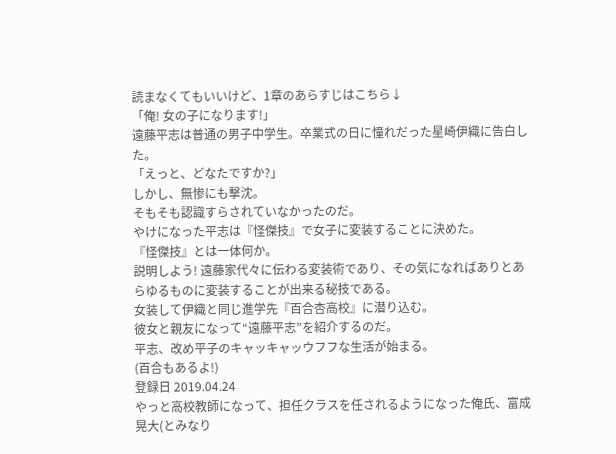読まなくてもいいけど、1章のあらすじはこちら↓
「俺! 女の子になります!」
遠藤平志は普通の男子中学生。卒業式の日に憧れだった星崎伊織に告白した。
「えっと、どなたですか?」
しかし、無惨にも撃沈。
そもそも認識すらされていなかったのだ。
やけになった平志は『怪傑技』で女子に変装することに決めた。
『怪傑技』とは一体何か。
説明しよう! 遠藤家代々に伝わる変装術であり、その気になればありとあらゆるものに変装することが出来る秘技である。
女装して伊織と同じ進学先『百合杏高校』に潜り込む。
彼女と親友になって“遠藤平志”を紹介するのだ。
平志、改め平子のキャッキャッウフフな生活が始まる。
(百合もあるよ!)
登録日 2019.04.24
やっと高校教師になって、担任クラスを任されるようになった俺氏、富成晃大(とみなり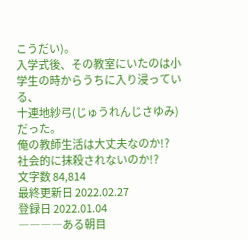こうだい)。
入学式後、その教室にいたのは小学生の時からうちに入り浸っている、
十連地紗弓(じゅうれんじさゆみ)だった。
俺の教師生活は大丈夫なのか!?
社会的に抹殺されないのか!?
文字数 84,814
最終更新日 2022.02.27
登録日 2022.01.04
――――ある朝目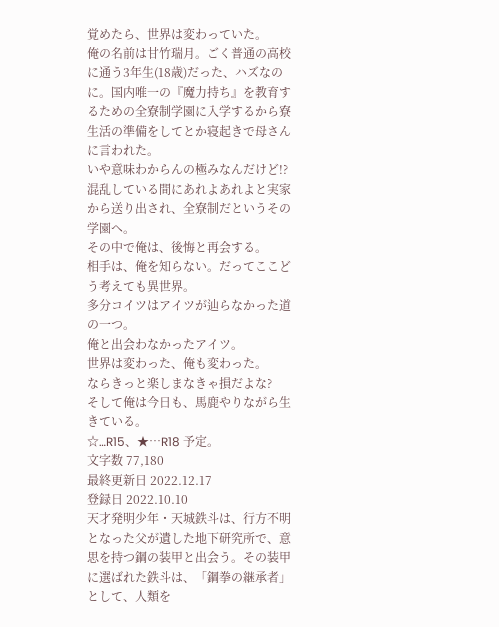覚めたら、世界は変わっていた。
俺の名前は甘竹瑞月。ごく普通の高校に通う3年生(18歳)だった、ハズなのに。国内唯一の『魔力持ち』を教育するための全寮制学園に入学するから寮生活の準備をしてとか寝起きで母さんに言われた。
いや意味わからんの極みなんだけど!?
混乱している間にあれよあれよと実家から送り出され、全寮制だというその学園へ。
その中で俺は、後悔と再会する。
相手は、俺を知らない。だってここどう考えても異世界。
多分コイツはアイツが辿らなかった道の一つ。
俺と出会わなかったアイツ。
世界は変わった、俺も変わった。
ならきっと楽しまなきゃ損だよな?
そして俺は今日も、馬鹿やりながら生きている。
☆…R15、★…R18 予定。
文字数 77,180
最終更新日 2022.12.17
登録日 2022.10.10
天才発明少年・天城鉄斗は、行方不明となった父が遺した地下研究所で、意思を持つ鋼の装甲と出会う。その装甲に選ばれた鉄斗は、「鋼拳の継承者」として、人類を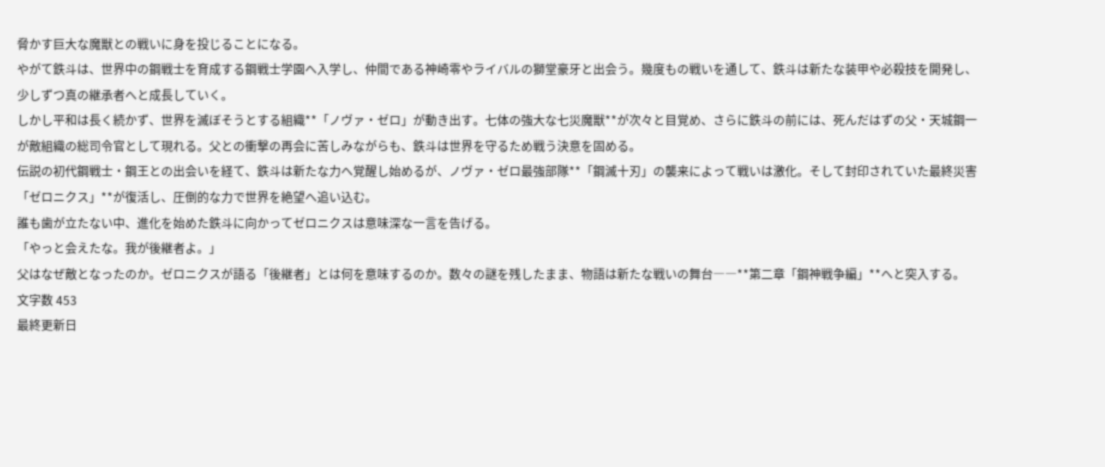脅かす巨大な魔獣との戦いに身を投じることになる。
やがて鉄斗は、世界中の鋼戦士を育成する鋼戦士学園へ入学し、仲間である神崎零やライバルの獅堂豪牙と出会う。幾度もの戦いを通して、鉄斗は新たな装甲や必殺技を開発し、少しずつ真の継承者へと成長していく。
しかし平和は長く続かず、世界を滅ぼそうとする組織**「ノヴァ・ゼロ」が動き出す。七体の強大な七災魔獣**が次々と目覚め、さらに鉄斗の前には、死んだはずの父・天城鋼一が敵組織の総司令官として現れる。父との衝撃の再会に苦しみながらも、鉄斗は世界を守るため戦う決意を固める。
伝説の初代鋼戦士・鋼王との出会いを経て、鉄斗は新たな力へ覚醒し始めるが、ノヴァ・ゼロ最強部隊**「鋼滅十刃」の襲来によって戦いは激化。そして封印されていた最終災害「ゼロニクス」**が復活し、圧倒的な力で世界を絶望へ追い込む。
誰も歯が立たない中、進化を始めた鉄斗に向かってゼロニクスは意味深な一言を告げる。
「やっと会えたな。我が後継者よ。」
父はなぜ敵となったのか。ゼロニクスが語る「後継者」とは何を意味するのか。数々の謎を残したまま、物語は新たな戦いの舞台――**第二章「鋼神戦争編」**へと突入する。
文字数 453
最終更新日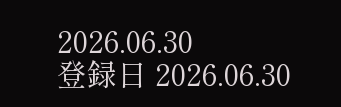2026.06.30
登録日 2026.06.30